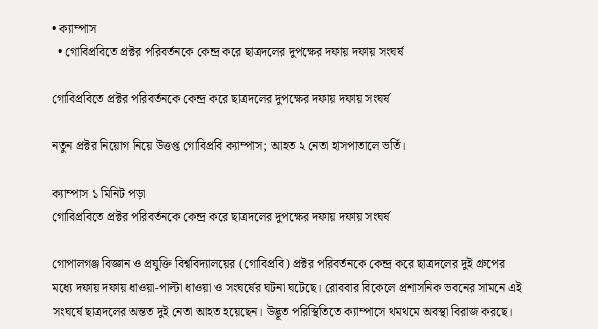• ক্যাম্পাস
  • গোবিপ্রবিতে প্রক্টর পরিবর্তনকে কেন্দ্র করে ছাত্রদলের দুপক্ষের দফায় দফায় সংঘর্ষ

গোবিপ্রবিতে প্রক্টর পরিবর্তনকে কেন্দ্র করে ছাত্রদলের দুপক্ষের দফায় দফায় সংঘর্ষ

নতুন প্রক্টর নিয়োগ নিয়ে উত্তপ্ত গোবিপ্রবি ক্যাম্পাস; আহত ২ নেতা হাসপাতালে ভর্তি।

ক্যাম্পাস ১ মিনিট পড়া
গোবিপ্রবিতে প্রক্টর পরিবর্তনকে কেন্দ্র করে ছাত্রদলের দুপক্ষের দফায় দফায় সংঘর্ষ

গোপালগঞ্জ বিজ্ঞান ও প্রযুক্তি বিশ্ববিদ্যালয়ের (গোবিপ্রবি) প্রক্টর পরিবর্তনকে কেন্দ্র করে ছাত্রদলের দুই গ্রুপের মধ্যে দফায় দফায় ধাওয়া-পাল্টা ধাওয়া ও সংঘর্ষের ঘটনা ঘটেছে। রোববার বিকেলে প্রশাসনিক ভবনের সামনে এই সংঘর্ষে ছাত্রদলের অন্তত দুই নেতা আহত হয়েছেন। উদ্ভূত পরিস্থিতিতে ক্যাম্পাসে থমথমে অবস্থা বিরাজ করছে।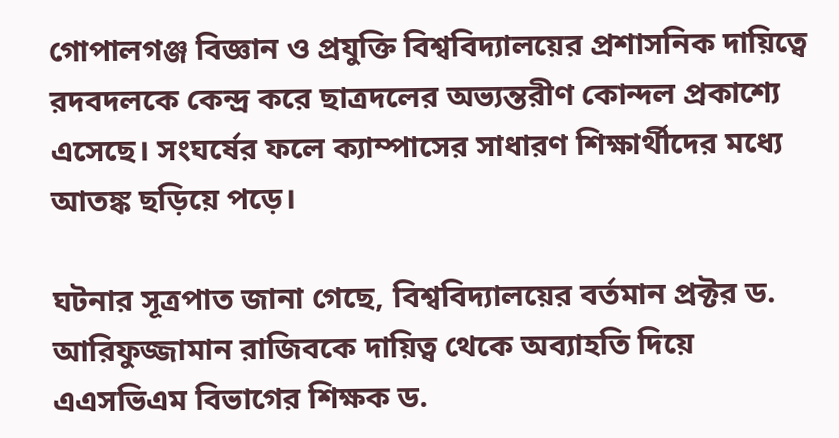গোপালগঞ্জ বিজ্ঞান ও প্রযুক্তি বিশ্ববিদ্যালয়ের প্রশাসনিক দায়িত্বে রদবদলকে কেন্দ্র করে ছাত্রদলের অভ্যন্তরীণ কোন্দল প্রকাশ্যে এসেছে। সংঘর্ষের ফলে ক্যাম্পাসের সাধারণ শিক্ষার্থীদের মধ্যে আতঙ্ক ছড়িয়ে পড়ে।

ঘটনার সূত্রপাত জানা গেছে, বিশ্ববিদ্যালয়ের বর্তমান প্রক্টর ড. আরিফুজ্জামান রাজিবকে দায়িত্ব থেকে অব্যাহতি দিয়ে এএসভিএম বিভাগের শিক্ষক ড.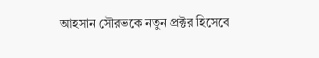আহসান সৌরভকে নতুন প্রক্টর হিসেবে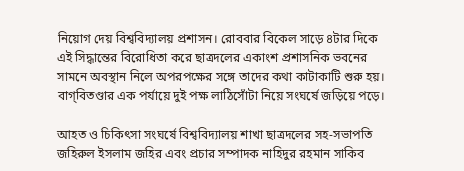নিয়োগ দেয় বিশ্ববিদ্যালয় প্রশাসন। রোববার বিকেল সাড়ে ৪টার দিকে এই সিদ্ধান্তের বিরোধিতা করে ছাত্রদলের একাংশ প্রশাসনিক ভবনের সামনে অবস্থান নিলে অপরপক্ষের সঙ্গে তাদের কথা কাটাকাটি শুরু হয়। বাগ্‌বিতণ্ডার এক পর্যায়ে দুই পক্ষ লাঠিসোঁটা নিয়ে সংঘর্ষে জড়িয়ে পড়ে।

আহত ও চিকিৎসা সংঘর্ষে বিশ্ববিদ্যালয় শাখা ছাত্রদলের সহ-সভাপতি জহিরুল ইসলাম জহির এবং প্রচার সম্পাদক নাহিদুর রহমান সাকিব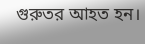গুরুতর আহত হন।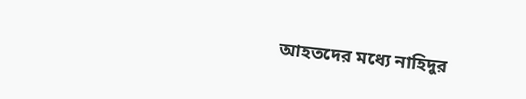আহতদের মধ্যে নাহিদুর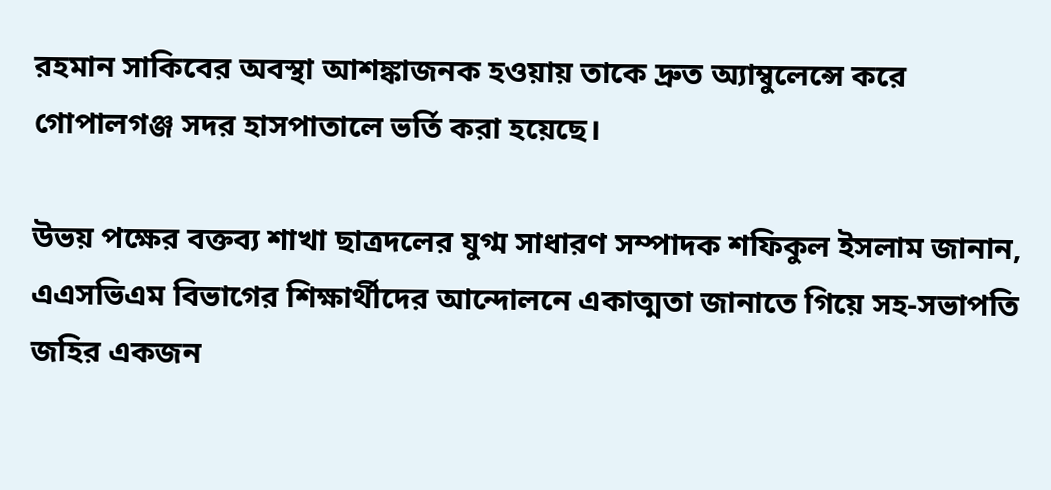রহমান সাকিবের অবস্থা আশঙ্কাজনক হওয়ায় তাকে দ্রুত অ্যাম্বুলেন্সে করে গোপালগঞ্জ সদর হাসপাতালে ভর্তি করা হয়েছে।

উভয় পক্ষের বক্তব্য শাখা ছাত্রদলের যুগ্ম সাধারণ সম্পাদক শফিকুল ইসলাম জানান, এএসভিএম বিভাগের শিক্ষার্থীদের আন্দোলনে একাত্মতা জানাতে গিয়ে সহ-সভাপতি জহির একজন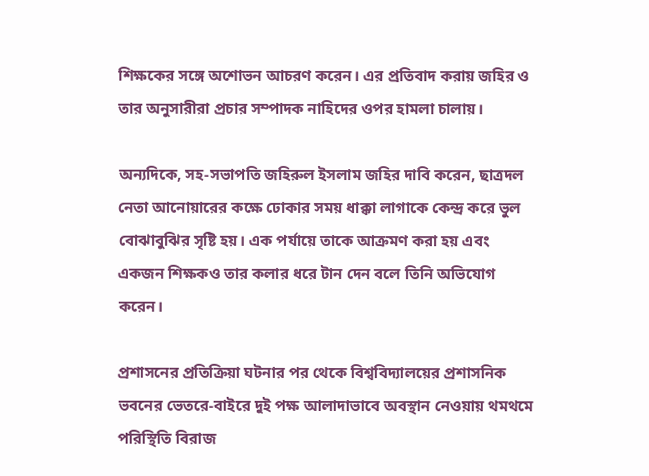শিক্ষকের সঙ্গে অশোভন আচরণ করেন। এর প্রতিবাদ করায় জহির ও তার অনুসারীরা প্রচার সম্পাদক নাহিদের ওপর হামলা চালায়।

অন্যদিকে, সহ-সভাপতি জহিরুল ইসলাম জহির দাবি করেন, ছাত্রদল নেতা আনোয়ারের কক্ষে ঢোকার সময় ধাক্কা লাগাকে কেন্দ্র করে ভুল বোঝাবুঝির সৃষ্টি হয়। এক পর্যায়ে তাকে আক্রমণ করা হয় এবং একজন শিক্ষকও তার কলার ধরে টান দেন বলে তিনি অভিযোগ করেন।

প্রশাসনের প্রতিক্রিয়া ঘটনার পর থেকে বিশ্ববিদ্যালয়ের প্রশাসনিক ভবনের ভেতরে-বাইরে দুই পক্ষ আলাদাভাবে অবস্থান নেওয়ায় থমথমে পরিস্থিতি বিরাজ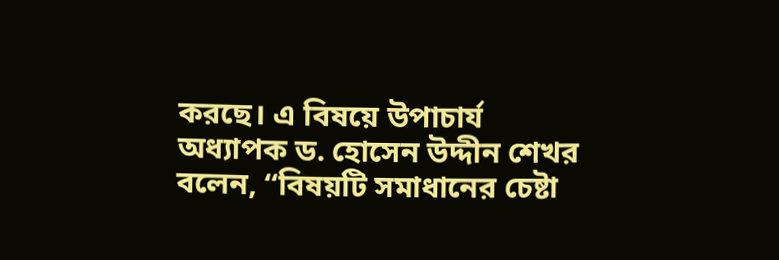করছে। এ বিষয়ে উপাচার্য অধ্যাপক ড. হোসেন উদ্দীন শেখর বলেন, “বিষয়টি সমাধানের চেষ্টা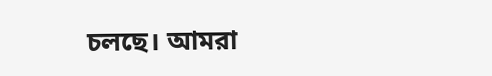চলছে। আমরা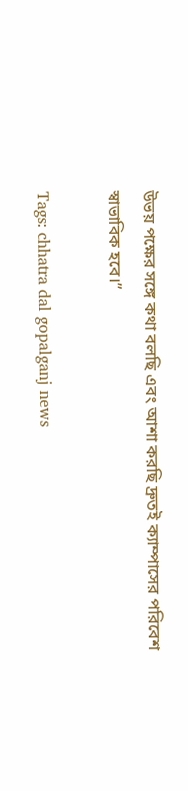উভয় পক্ষের সঙ্গে কথা বলছি এবং আশা করছি দ্রুতই ক্যাম্পাসের পরিবেশ স্বাভাবিক হবে।”

Tags: chhatra dal gopalganj news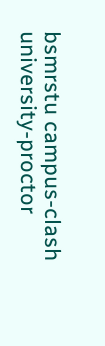bsmrstu campus-clash university-proctor